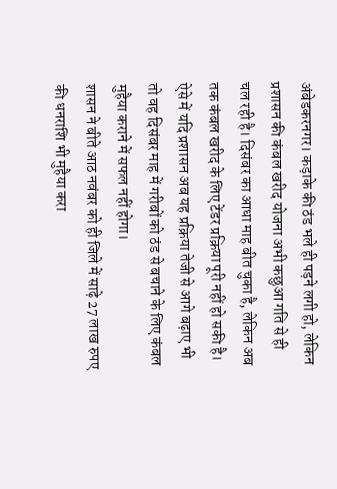अंबेडकरनगर। कड़ाके की ठंड भले ही पड़ने लगी हो, लेकिन प्रशासन की कंबल खरीद योजना अभी कछुआ गति से ही चल रही है। दिसंबर का आधा माह बीत चुका है, लेकिन अब तक कंबल खरीद के लिए टेंडर प्रक्रिया पूरी नहीं हो सकी है। ऐसे में यदि प्रशासन अब यह प्रक्रिया तेजी से आगे बढ़ाए भी तो वह दिसंबर माह में गरीबों को ठंड से बचाने के लिए कंबल मुहैया कराने में सफल नहीं होगा।
शासन ने बीते आठ नवंबर को ही जिले में साढ़े 27 लाख रुपए की धनराशि भी मुहैया करा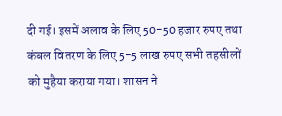दी गई। इसमें अलाव के लिए 50-50 हजार रुपए तथा कंबल वितरण के लिए 5-5 लाख रुपए सभी तहसीलों को मुहैया कराया गया। शासन ने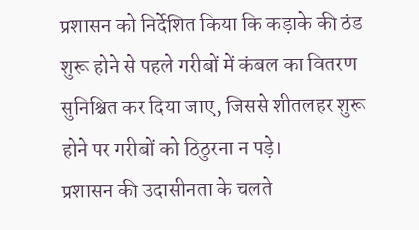प्रशासन को निर्देशित किया कि कड़ाके की ठंड शुरू होने से पहले गरीबों में कंबल का वितरण सुनिश्चित कर दिया जाए, जिससे शीतलहर शुरू होने पर गरीबों को ठिठुरना न पड़े।
प्रशासन की उदासीनता के चलते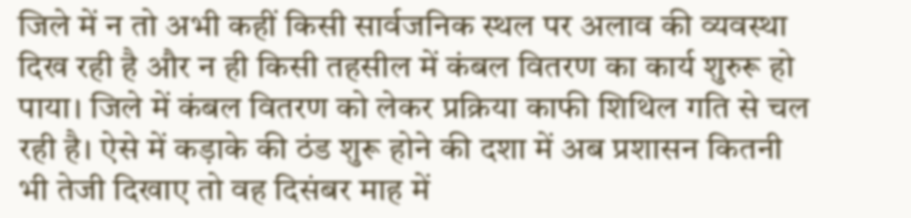जिले में न तो अभी कहीं किसी सार्वजनिक स्थल पर अलाव की व्यवस्था दिख रही है और न ही किसी तहसील में कंबल वितरण का कार्य शुरुरू हो पाया। जिले में कंबल वितरण को लेकर प्रक्रिया काफी शिथिल गति से चल रही है। ऐसे में कड़ाके की ठंड शुरू होने की दशा में अब प्रशासन कितनी भी तेजी दिखाए तो वह दिसंबर माह में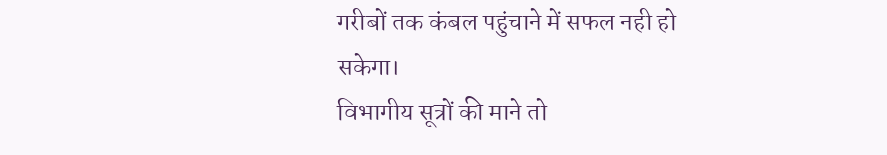गरीबों तक कंबल पहुंचाने में सफल नही हो सकेगा।
विभागीय सूत्रों की माने तो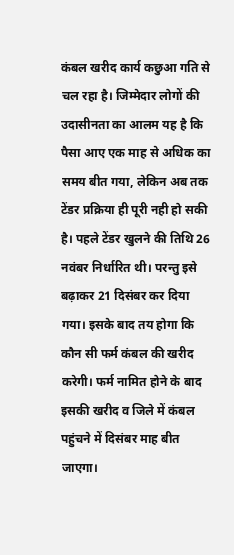कंबल खरीद कार्य कछुआ गति से चल रहा है। जिम्मेदार लोगों की उदासीनता का आलम यह है कि पैसा आए एक माह से अधिक का समय बीत गया, लेकिन अब तक टेंडर प्रक्रिया ही पूरी नही हो सकी है। पहले टेंडर खुलने की तिथि 26 नवंबर निर्धारित थी। परन्तु इसे बढ़ाकर 21 दिसंबर कर दिया गया। इसके बाद तय होगा कि कौन सी फर्म कंबल की खरीद करेगी। फर्म नामित होने के बाद इसकी खरीद व जिले में कंबल पहुंचने में दिसंबर माह बीत जाएगा।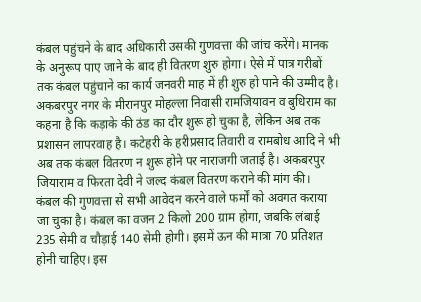कंबल पहुंचने के बाद अधिकारी उसकी गुणवत्ता की जांच करेंगे। मानक के अनुरूप पाए जाने के बाद ही वितरण शुरु होगा। ऐसे में पात्र गरीबों तक कंबल पहुंचाने का कार्य जनवरी माह में ही शुरु हो पाने की उम्मीद है। अकबरपुर नगर के मीरानपुर मोहल्ला निवासी रामजियावन व बुधिराम का कहना है कि कड़ाके की ठंड का दौर शुरू हो चुका है, लेकिन अब तक प्रशासन लापरवाह है। कटेहरी के हरीप्रसाद तिवारी व रामबोध आदि ने भी अब तक कंबल वितरण न शुरू होने पर नाराजगी जताई है। अकबरपुर जियाराम व फिरता देवी ने जल्द कंबल वितरण कराने की मांग की।
कंबल की गुणवत्ता से सभी आवेदन करने वाले फर्मों को अवगत कराया जा चुका है। कंबल का वजन 2 किलो 200 ग्राम होगा, जबकि लंबाई 235 सेमी व चौड़ाई 140 सेमी होगी। इसमें ऊन की मात्रा 70 प्रतिशत होनी चाहिए। इस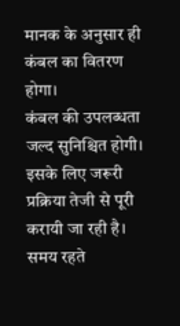मानक के अनुसार ही कंबल का वितरण होगा।
कंबल की उपलब्धता जल्द सुनिश्चित होगी। इसके लिए जरूरी प्रक्रिया तेजी से पूरी करायी जा रही है। समय रहते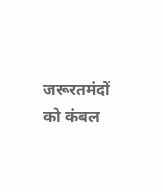जरूरतमंदों को कंबल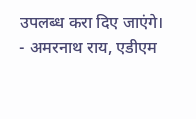उपलब्ध करा दिए जाएंगे।
- अमरनाथ राय, एडीएम